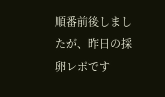順番前後しましたが、昨日の採卵レポです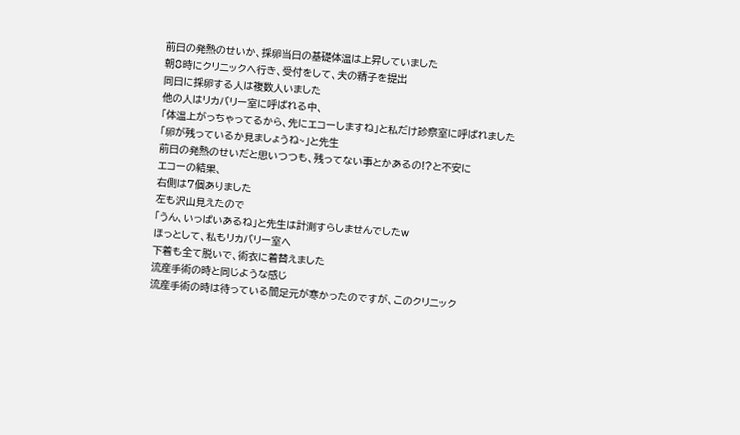前日の発熱のせいか、採卵当日の基礎体温は上昇していました
朝8時にクリニックへ行き、受付をして、夫の精子を提出
同日に採卵する人は複数人いました
他の人はリカバリー室に呼ばれる中、
「体温上がっちゃってるから、先にエコーしますね」と私だけ診察室に呼ばれました
「卵が残っているか見ましょうね~」と先生
前日の発熱のせいだと思いつつも、残ってない事とかあるの!?と不安に
エコーの結果、
右側は7個ありました
左も沢山見えたので
「うん、いっぱいあるね」と先生は計測すらしませんでしたw
ほっとして、私もリカバリー室へ
下着も全て脱いで、術衣に着替えました
流産手術の時と同じような感じ
流産手術の時は待っている間足元が寒かったのですが、このクリニック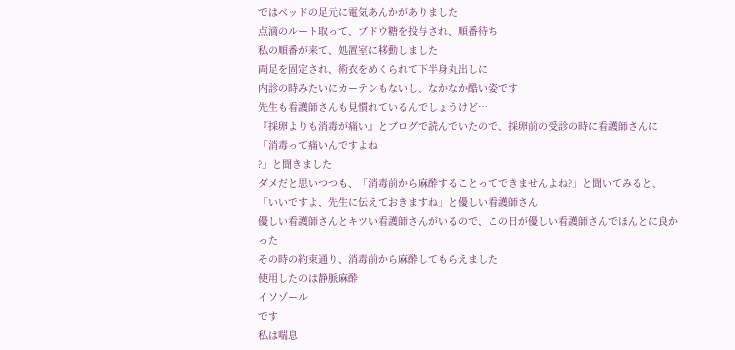ではベッドの足元に電気あんかがありました
点滴のルート取って、ブドウ糖を投与され、順番待ち
私の順番が来て、処置室に移動しました
両足を固定され、術衣をめくられて下半身丸出しに
内診の時みたいにカーテンもないし、なかなか酷い姿です
先生も看護師さんも見慣れているんでしょうけど…
『採卵よりも消毒が痛い』とブログで読んでいたので、採卵前の受診の時に看護師さんに
「消毒って痛いんですよね
?」と聞きました
ダメだと思いつつも、「消毒前から麻酔することってできませんよね?」と聞いてみると、
「いいですよ、先生に伝えておきますね」と優しい看護師さん
優しい看護師さんとキツい看護師さんがいるので、この日が優しい看護師さんでほんとに良かった
その時の約束通り、消毒前から麻酔してもらえました
使用したのは静脈麻酔
イソゾール
です
私は喘息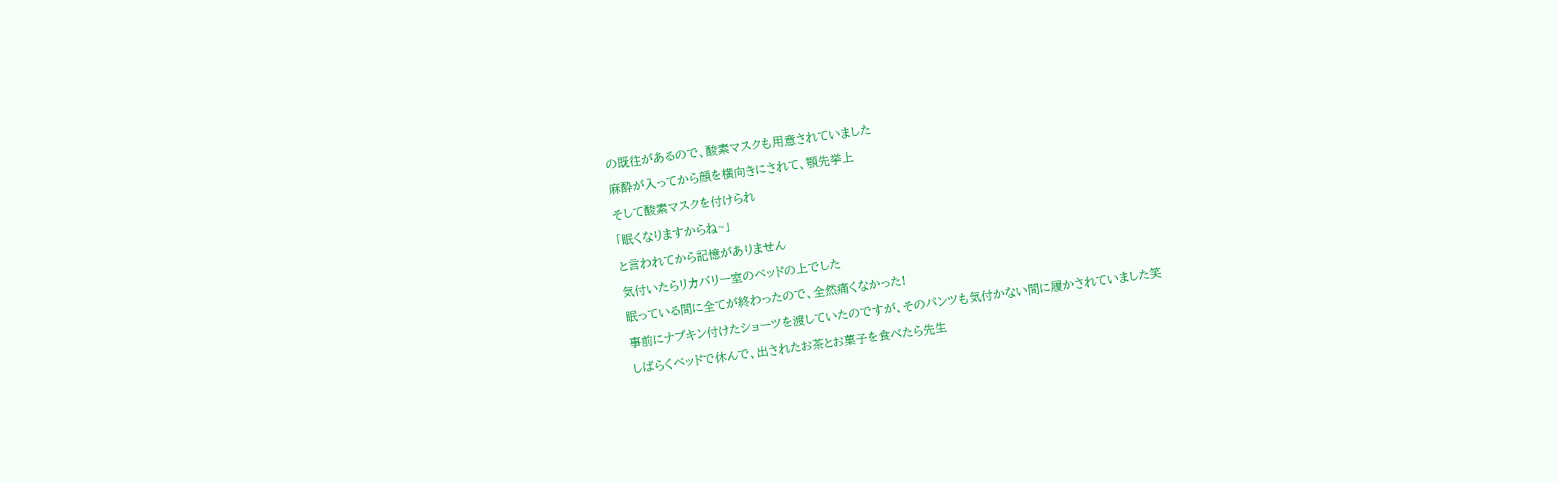の既往があるので、酸素マスクも用意されていました
麻酔が入ってから顔を横向きにされて、顎先挙上
そして酸素マスクを付けられ
「眠くなりますからね~」
と言われてから記憶がありません
気付いたらリカバリー室のベッドの上でした
眠っている間に全てが終わったので、全然痛くなかった!
事前にナプキン付けたショーツを渡していたのですが、そのパンツも気付かない間に履かされていました笑
しばらくベッドで休んで、出されたお茶とお菓子を食べたら先生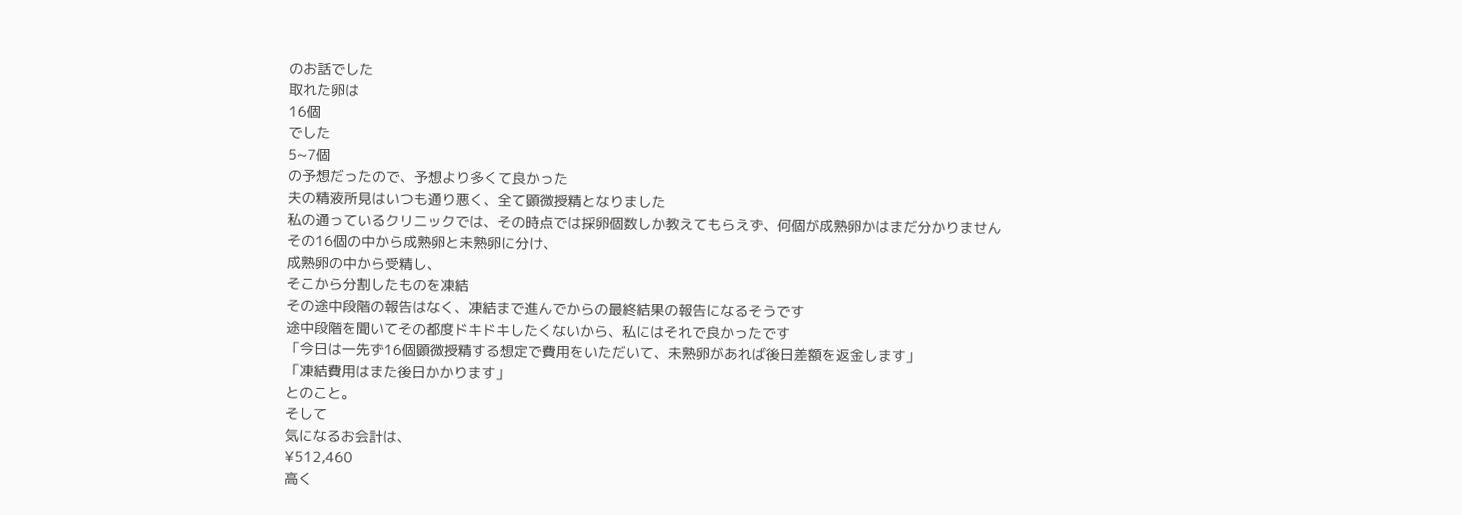のお話でした
取れた卵は
16個
でした
5~7個
の予想だったので、予想より多くて良かった
夫の精液所見はいつも通り悪く、全て顕微授精となりました
私の通っているクリニックでは、その時点では採卵個数しか教えてもらえず、何個が成熟卵かはまだ分かりません
その16個の中から成熟卵と未熟卵に分け、
成熟卵の中から受精し、
そこから分割したものを凍結
その途中段階の報告はなく、凍結まで進んでからの最終結果の報告になるそうです
途中段階を聞いてその都度ドキドキしたくないから、私にはそれで良かったです
「今日は一先ず16個顕微授精する想定で費用をいただいて、未熟卵があれば後日差額を返金します」
「凍結費用はまた後日かかります」
とのこと。
そして
気になるお会計は、
¥512,460
高く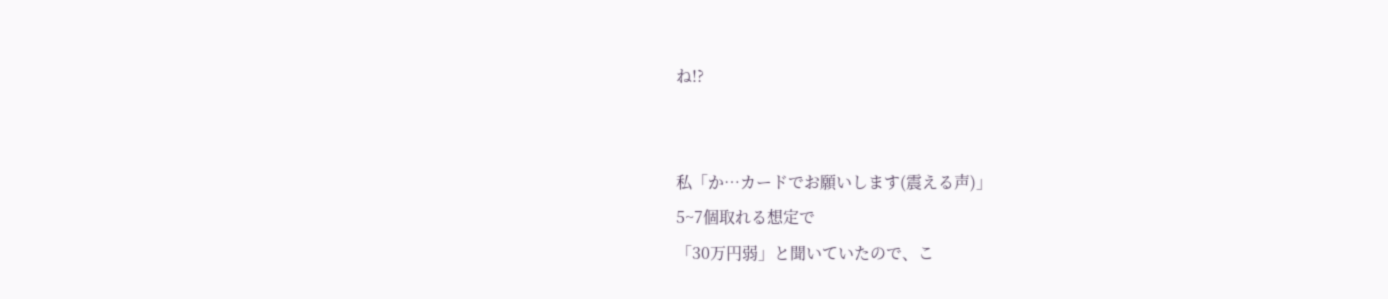ね!?


私「か…カードでお願いします(震える声)」
5~7個取れる想定で
「30万円弱」と聞いていたので、こ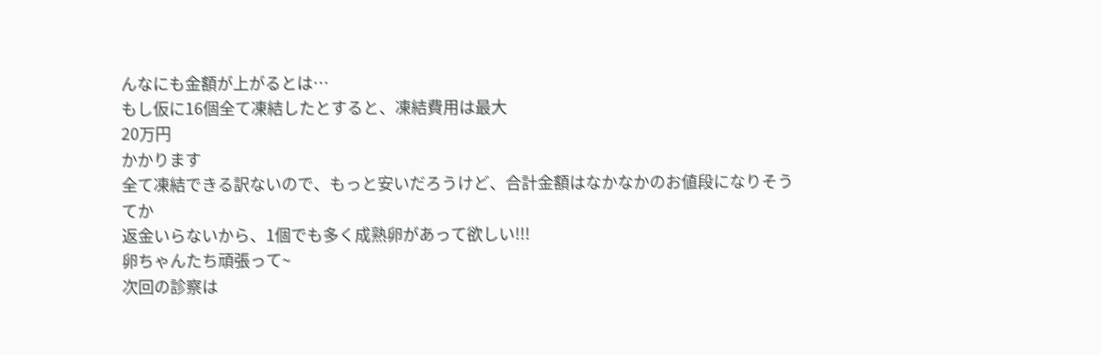んなにも金額が上がるとは…
もし仮に16個全て凍結したとすると、凍結費用は最大
20万円
かかります
全て凍結できる訳ないので、もっと安いだろうけど、合計金額はなかなかのお値段になりそう
てか
返金いらないから、1個でも多く成熟卵があって欲しい!!!
卵ちゃんたち頑張って~
次回の診察は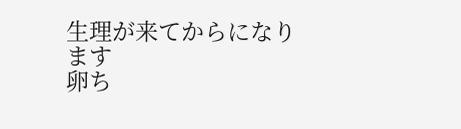生理が来てからになります
卵ち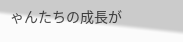ゃんたちの成長が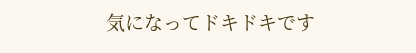気になってドキドキです